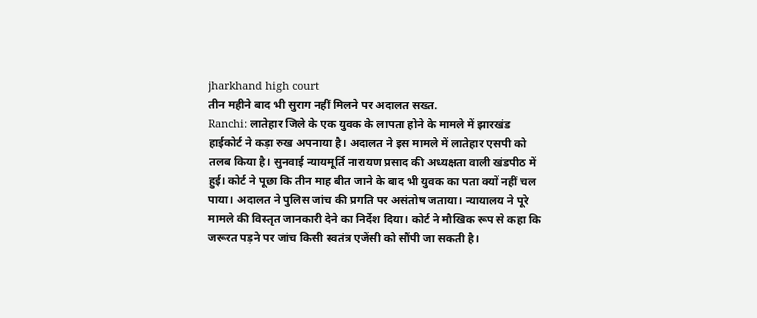jharkhand high court
तीन महीने बाद भी सुराग नहीं मिलने पर अदालत सख्त.
Ranchi: लातेहार जिले के एक युवक के लापता होने के मामले में झारखंड हाईकोर्ट ने कड़ा रुख अपनाया है। अदालत ने इस मामले में लातेहार एसपी को तलब किया है। सुनवाई न्यायमूर्ति नारायण प्रसाद की अध्यक्षता वाली खंडपीठ में हुई। कोर्ट ने पूछा कि तीन माह बीत जाने के बाद भी युवक का पता क्यों नहीं चल पाया। अदालत ने पुलिस जांच की प्रगति पर असंतोष जताया। न्यायालय ने पूरे मामले की विस्तृत जानकारी देने का निर्देश दिया। कोर्ट ने मौखिक रूप से कहा कि जरूरत पड़ने पर जांच किसी स्वतंत्र एजेंसी को सौंपी जा सकती है।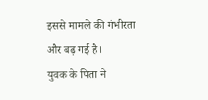इससे मामले की गंभीरता और बढ़ गई है।
युवक के पिता ने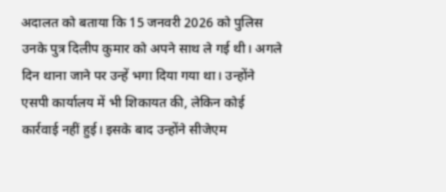अदालत को बताया कि 15 जनवरी 2026 को पुलिस उनके पुत्र दिलीप कुमार को अपने साथ ले गई थी। अगले दिन थाना जाने पर उन्हें भगा दिया गया था। उन्होंने एसपी कार्यालय में भी शिकायत की, लेकिन कोई कार्रवाई नहीं हुई। इसके बाद उन्होंने सीजेएम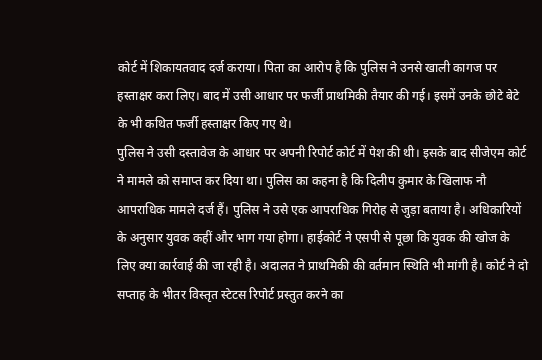कोर्ट में शिकायतवाद दर्ज कराया। पिता का आरोप है कि पुलिस ने उनसे खाली कागज पर हस्ताक्षर करा लिए। बाद में उसी आधार पर फर्जी प्राथमिकी तैयार की गई। इसमें उनके छोटे बेटे के भी कथित फर्जी हस्ताक्षर किए गए थे।
पुलिस ने उसी दस्तावेज के आधार पर अपनी रिपोर्ट कोर्ट में पेश की थी। इसके बाद सीजेएम कोर्ट ने मामले को समाप्त कर दिया था। पुलिस का कहना है कि दिलीप कुमार के खिलाफ नौ आपराधिक मामले दर्ज हैं। पुलिस ने उसे एक आपराधिक गिरोह से जुड़ा बताया है। अधिकारियों के अनुसार युवक कहीं और भाग गया होगा। हाईकोर्ट ने एसपी से पूछा कि युवक की खोज के लिए क्या कार्रवाई की जा रही है। अदालत ने प्राथमिकी की वर्तमान स्थिति भी मांगी है। कोर्ट ने दो सप्ताह के भीतर विस्तृत स्टेटस रिपोर्ट प्रस्तुत करने का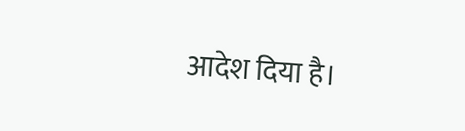आदेश दिया है।